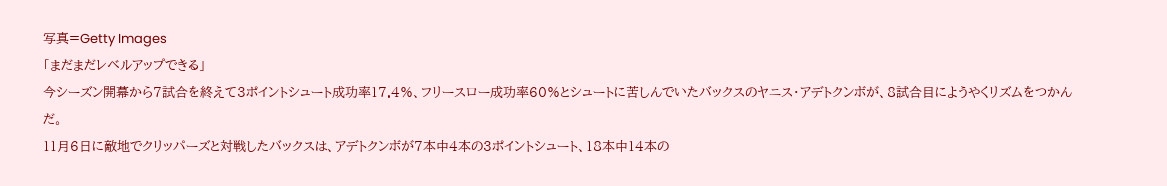写真=Getty Images
「まだまだレベルアップできる」
今シーズン開幕から7試合を終えて3ポイントシュート成功率17.4%、フリースロー成功率60%とシュートに苦しんでいたバックスのヤニス・アデトクンボが、8試合目にようやくリズムをつかんだ。
11月6日に敵地でクリッパーズと対戦したバックスは、アデトクンボが7本中4本の3ポイントシュート、18本中14本の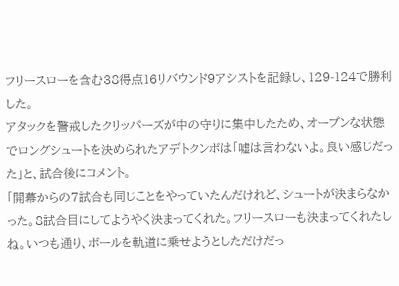フリースローを含む38得点16リバウンド9アシストを記録し、129-124で勝利した。
アタックを警戒したクリッパーズが中の守りに集中したため、オープンな状態でロングシュートを決められたアデトクンボは「嘘は言わないよ。良い感じだった」と、試合後にコメント。
「開幕からの7試合も同じことをやっていたんだけれど、シュートが決まらなかった。8試合目にしてようやく決まってくれた。フリースローも決まってくれたしね。いつも通り、ボールを軌道に乗せようとしただけだっ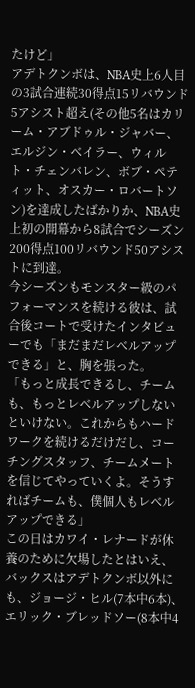たけど」
アデトクンボは、NBA史上6人目の3試合連続30得点15リバウンド5アシスト超え(その他5名はカリーム・アブドゥル・ジャバー、エルジン・ベイラー、ウィルト・チェンバレン、ボブ・ペティット、オスカー・ロバートソン)を達成したばかりか、NBA史上初の開幕から8試合でシーズン200得点100リバウンド50アシストに到達。
今シーズンもモンスター級のパフォーマンスを続ける彼は、試合後コートで受けたインタビューでも「まだまだレベルアップできる」と、胸を張った。
「もっと成長できるし、チームも、もっとレベルアップしないといけない。これからもハードワークを続けるだけだし、コーチングスタッフ、チームメートを信じてやっていくよ。そうすればチームも、僕個人もレベルアップできる」
この日はカワイ・レナードが休養のために欠場したとはいえ、バックスはアデトクンボ以外にも、ジョージ・ヒル(7本中6本)、エリック・ブレッドソー(8本中4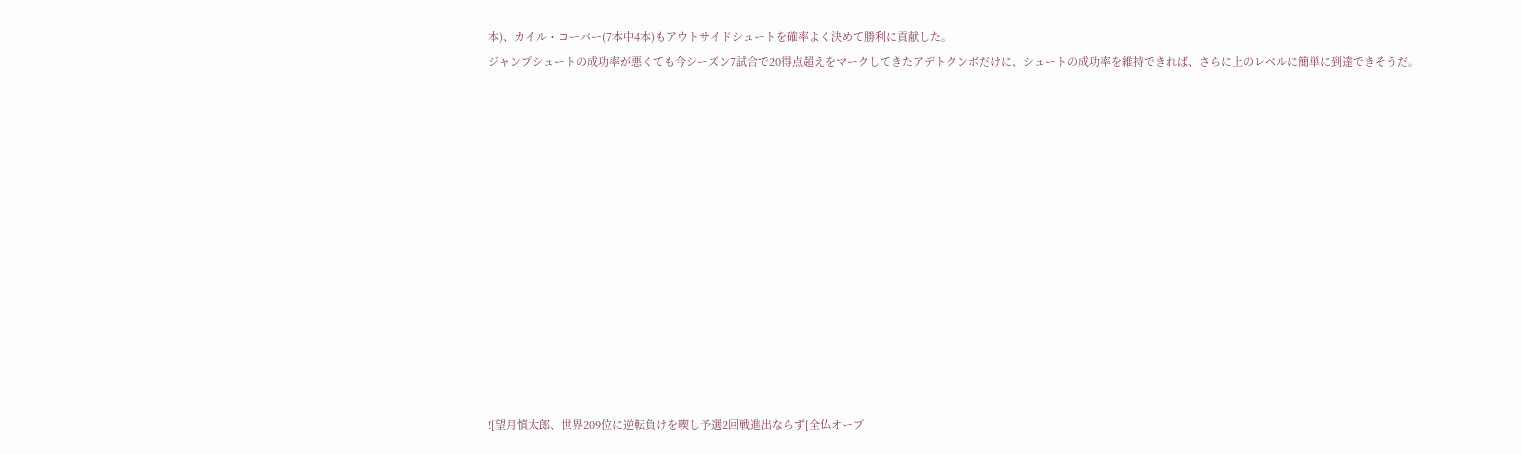本)、カイル・コーバー(7本中4本)もアウトサイドシュートを確率よく決めて勝利に貢献した。
ジャンプシュートの成功率が悪くても今シーズン7試合で20得点超えをマークしてきたアデトクンボだけに、シュートの成功率を維持できれば、さらに上のレベルに簡単に到達できそうだ。













![望月慎太郎、世界209位に逆転負けを喫し予選2回戦進出ならず[全仏オープ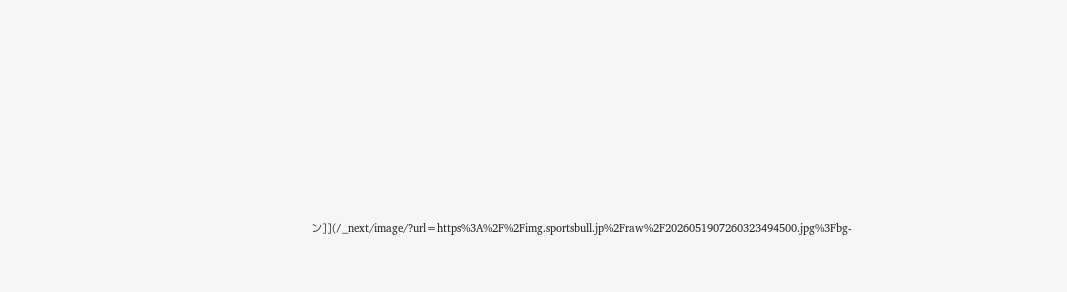ン]](/_next/image/?url=https%3A%2F%2Fimg.sportsbull.jp%2Fraw%2F2026051907260323494500.jpg%3Fbg-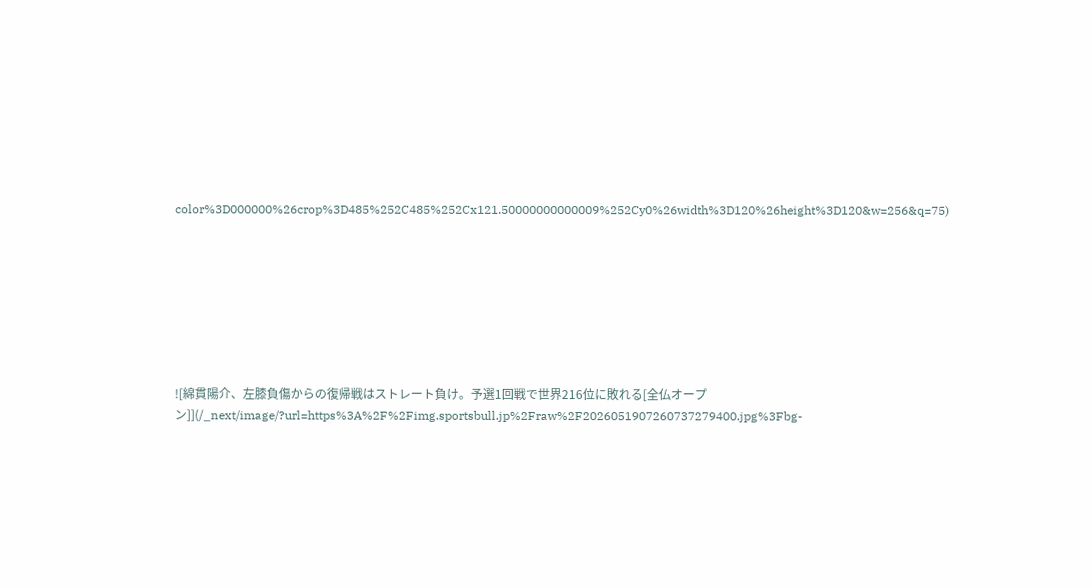color%3D000000%26crop%3D485%252C485%252Cx121.50000000000009%252Cy0%26width%3D120%26height%3D120&w=256&q=75)








![綿貫陽介、左膝負傷からの復帰戦はストレート負け。予選1回戦で世界216位に敗れる[全仏オープン]](/_next/image/?url=https%3A%2F%2Fimg.sportsbull.jp%2Fraw%2F2026051907260737279400.jpg%3Fbg-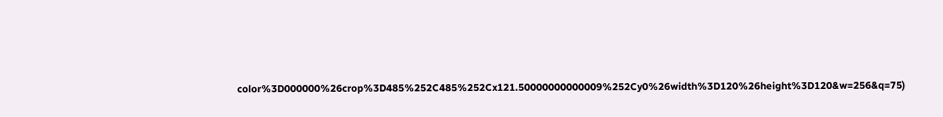color%3D000000%26crop%3D485%252C485%252Cx121.50000000000009%252Cy0%26width%3D120%26height%3D120&w=256&q=75)